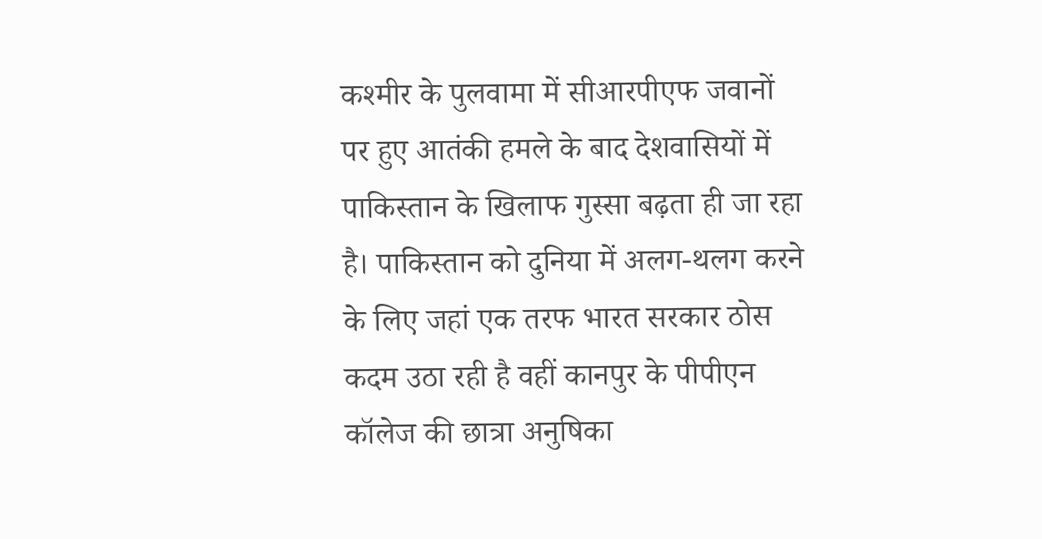कश्मीर के पुलवामा में सीआरपीएफ जवानों पर हुए आतंकी हमले के बाद देशवासियों में पाकिस्तान के खिलाफ गुस्सा बढ़ता ही जा रहा है। पाकिस्तान को दुनिया में अलग-थलग करने के लिए जहां एक तरफ भारत सरकार ठोस कदम उठा रही है वहीं कानपुर के पीपीएन कॉलेज की छात्रा अनुषिका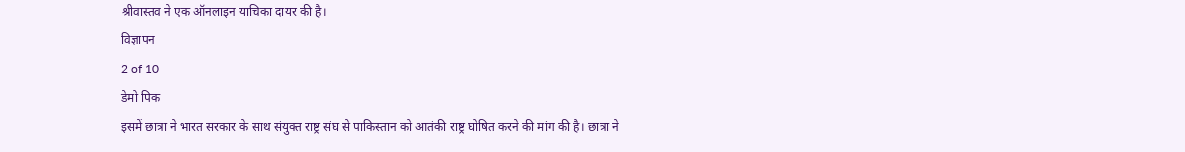श्रीवास्तव ने एक ऑनलाइन याचिका दायर की है।
विज्ञापन
2 of 10
डेमो पिक
इसमें छात्रा ने भारत सरकार के साथ संयुक्त राष्ट्र संघ से पाकिस्तान को आतंकी राष्ट्र घोषित करने की मांग की है। छात्रा ने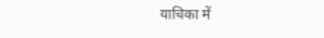याचिका में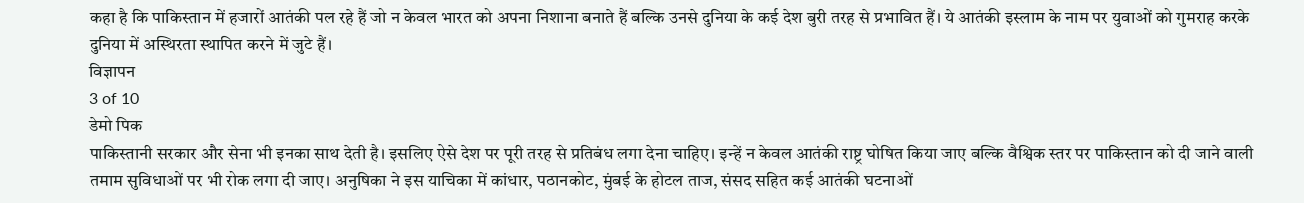कहा है कि पाकिस्तान में हजारों आतंकी पल रहे हैं जो न केवल भारत को अपना निशाना बनाते हैं बल्कि उनसे दुनिया के कई देश बुरी तरह से प्रभावित हैं। ये आतंकी इस्लाम के नाम पर युवाओं को गुमराह करके दुनिया में अस्थिरता स्थापित करने में जुटे हैं।
विज्ञापन
3 of 10
डेमो पिक
पाकिस्तानी सरकार और सेना भी इनका साथ देती है। इसलिए ऐसे देश पर पूरी तरह से प्रतिबंध लगा देना चाहिए। इन्हें न केवल आतंकी राष्ट्र घोषित किया जाए बल्कि वैश्विक स्तर पर पाकिस्तान को दी जाने वाली तमाम सुविधाओं पर भी रोक लगा दी जाए। अनुषिका ने इस याचिका में कांधार, पठानकोट, मुंबई के होटल ताज, संसद सहित कई आतंकी घटनाओं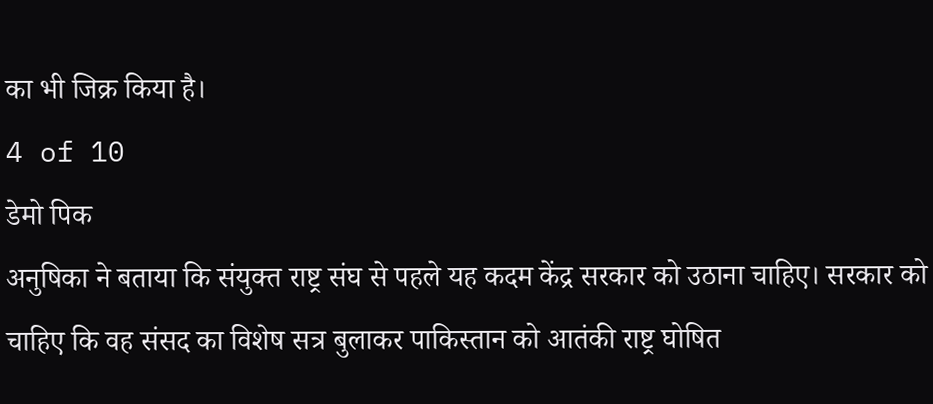का भी जिक्र किया है।
4 of 10
डेमो पिक
अनुषिका ने बताया कि संयुक्त राष्ट्र संघ से पहले यह कदम केंद्र सरकार को उठाना चाहिए। सरकार को चाहिए कि वह संसद का विशेष सत्र बुलाकर पाकिस्तान को आतंकी राष्ट्र घोषित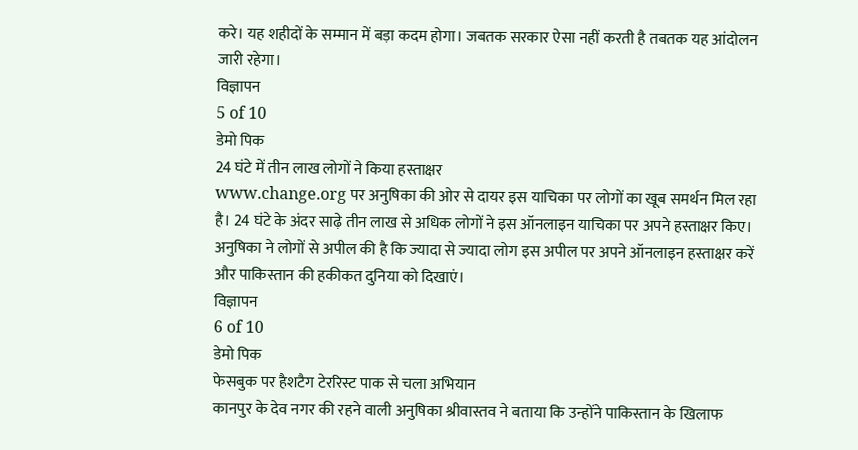करे। यह शहीदों के सम्मान में बड़ा कदम होगा। जबतक सरकार ऐसा नहीं करती है तबतक यह आंदोलन जारी रहेगा।
विज्ञापन
5 of 10
डेमो पिक
24 घंटे में तीन लाख लोगों ने किया हस्ताक्षर
www.change.org पर अनुषिका की ओर से दायर इस याचिका पर लोगों का खूब समर्थन मिल रहा है। 24 घंटे के अंदर साढ़े तीन लाख से अधिक लोगों ने इस ऑनलाइन याचिका पर अपने हस्ताक्षर किए। अनुषिका ने लोगों से अपील की है कि ज्यादा से ज्यादा लोग इस अपील पर अपने ऑनलाइन हस्ताक्षर करें और पाकिस्तान की हकीकत दुनिया को दिखाएं।
विज्ञापन
6 of 10
डेमो पिक
फेसबुक पर हैशटैग टेररिस्ट पाक से चला अभियान
कानपुर के देव नगर की रहने वाली अनुषिका श्रीवास्तव ने बताया कि उन्होंने पाकिस्तान के खिलाफ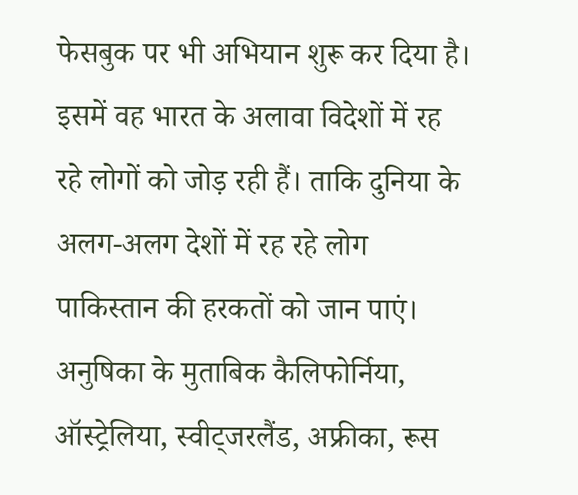फेसबुक पर भी अभियान शुरू कर दिया है। इसमें वह भारत के अलावा विदेशों में रह रहे लोगों को जोड़ रही हैं। ताकि दुनिया के अलग-अलग देशों में रह रहे लोग पाकिस्तान की हरकतों को जान पाएं। अनुषिका के मुताबिक कैलिफोर्निया, ऑस्ट्रेलिया, स्वीट्जरलैंड, अफ्रीका, रूस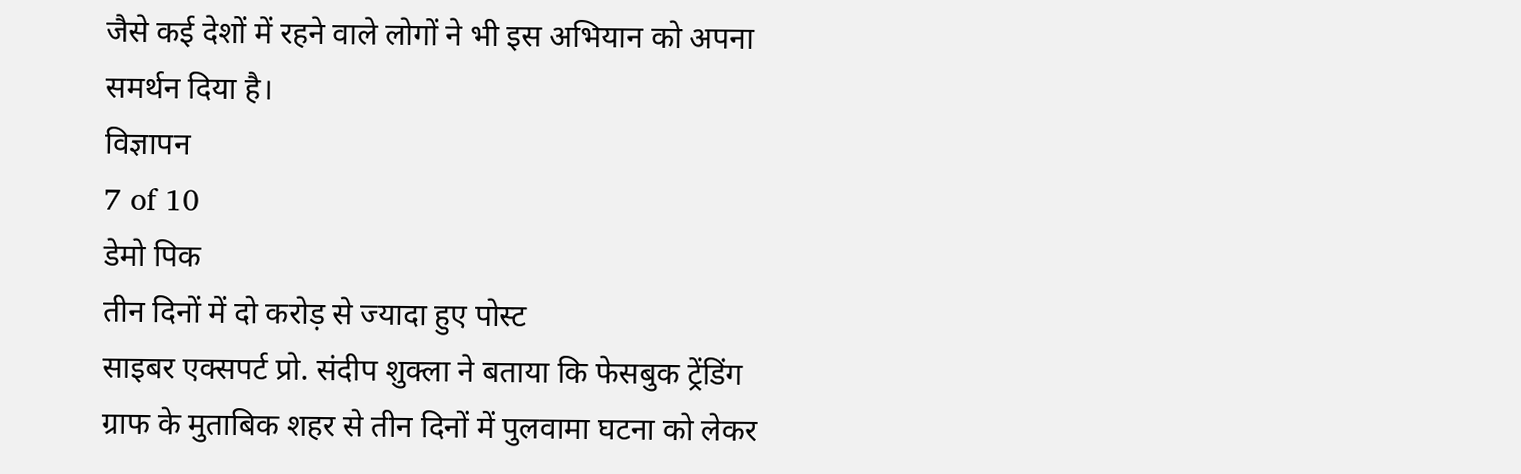जैसे कई देशों में रहने वाले लोगों ने भी इस अभियान को अपना समर्थन दिया है।
विज्ञापन
7 of 10
डेमो पिक
तीन दिनों में दो करोड़ से ज्यादा हुए पोस्ट
साइबर एक्सपर्ट प्रो. संदीप शुक्ला ने बताया कि फेसबुक ट्रेंडिंग ग्राफ के मुताबिक शहर से तीन दिनों में पुलवामा घटना को लेकर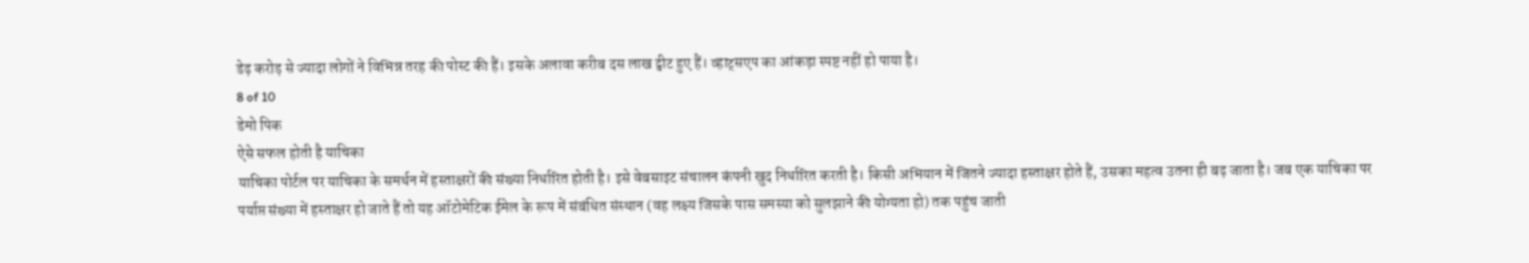डेढ़ करोड़ से ज्यादा लोगों ने विभिन्न तरह की पोस्ट की हैं। इसके अलावा करीब दस लाख ट्वीट हुए हैं। व्हाट्सएप का आंकड़ा स्पष्ट नहीं हो पाया है।
8 of 10
डेमो पिक
ऐसे सफल होती है याचिका
याचिका पोर्टल पर याचिका के समर्थन में हस्ताक्षरों की संख्या निर्धारित होती है। इसे वेबसाइट संचालन कंपनी खुद निर्धारित करती है। किसी अभियान में जितने ज्यादा हस्ताक्षर होते हैं, उसका महत्व उतना ही बढ़ जाता है। जब एक याचिका पर पर्याप्त संख्या में हस्ताक्षर हो जाते हैं तो यह ऑटोमेटिक ईमेल के रूप में संबंधित संस्थान (वह लक्ष्य जिसके पास समस्या को सुलझाने की योग्यता हो) तक पहुंच जाती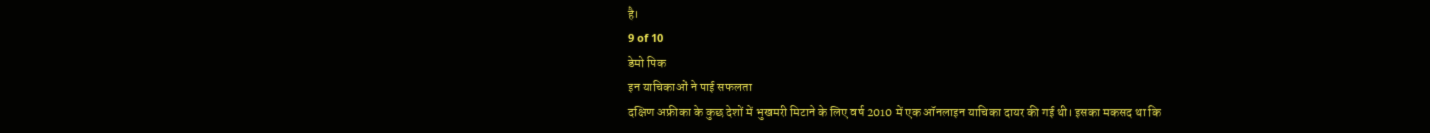है।
9 of 10
डेमो पिक
इन याचिकाओं ने पाई सफलता
दक्षिण अफ्रीका के कुछ देशों में भुखमरी मिटाने के लिए वर्ष 2010 में एक ऑनलाइन याचिका दायर की गई थी। इसका मकसद था कि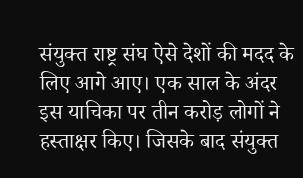संयुक्त राष्ट्र संघ ऐसे देशों की मदद के लिए आगे आए। एक साल के अंदर इस याचिका पर तीन करोड़ लोगों ने हस्ताक्षर किए। जिसके बाद संयुक्त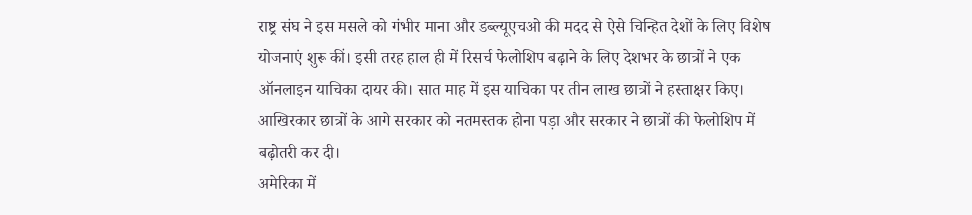राष्ट्र संघ ने इस मसले को गंभीर माना और डब्ल्यूएचओ की मदद से ऐसे चिन्हित देशों के लिए विशेष योजनाएं शुरू कीं। इसी तरह हाल ही में रिसर्च फेलोशिप बढ़ाने के लिए देशभर के छात्रों ने एक ऑनलाइन याचिका दायर की। सात माह में इस याचिका पर तीन लाख छात्रों ने हस्ताक्षर किए। आखिरकार छात्रों के आगे सरकार को नतमस्तक होना पड़ा और सरकार ने छात्रों की फेलोशिप में बढ़ोतरी कर दी।
अमेरिका में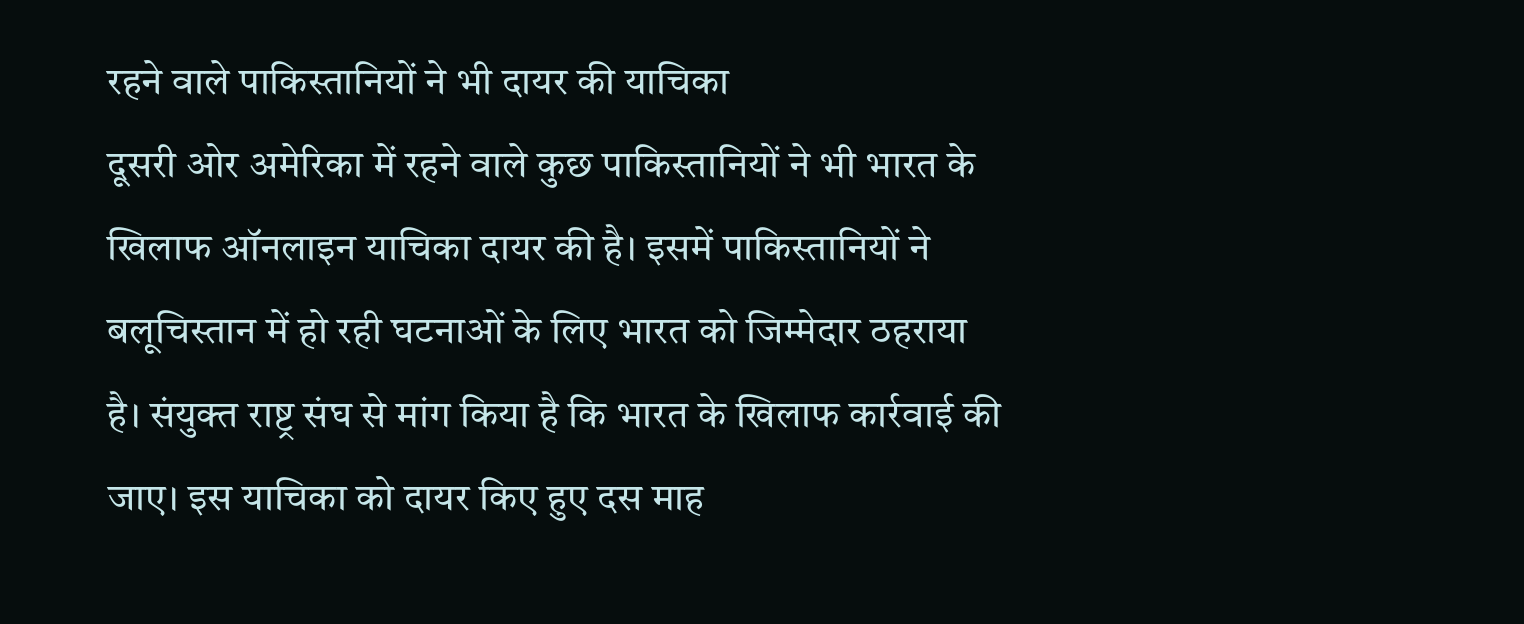रहने वाले पाकिस्तानियों ने भी दायर की याचिका
दूसरी ओर अमेरिका में रहने वाले कुछ पाकिस्तानियों ने भी भारत के खिलाफ ऑनलाइन याचिका दायर की है। इसमें पाकिस्तानियों ने बलूचिस्तान में हो रही घटनाओं के लिए भारत को जिम्मेदार ठहराया है। संयुक्त राष्ट्र संघ से मांग किया है कि भारत के खिलाफ कार्रवाई की जाए। इस याचिका को दायर किए हुए दस माह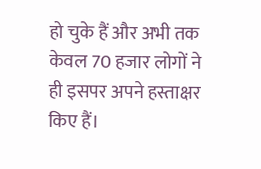हो चुके हैं और अभी तक केवल 70 हजार लोगों ने ही इसपर अपने हस्ताक्षर किए हैं।